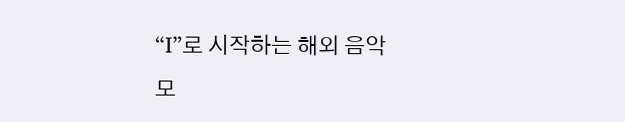“I”로 시작하는 해외 음악 모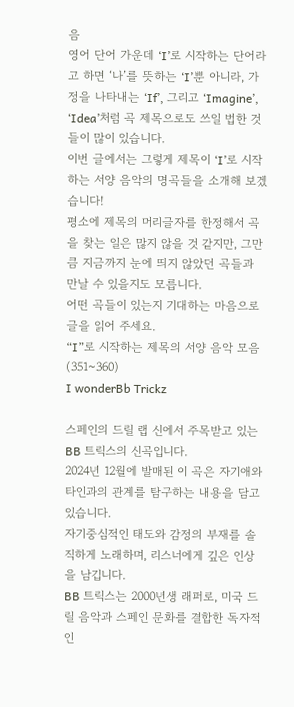음
영어 단어 가운데 ‘I’로 시작하는 단어라고 하면 ‘나’를 뜻하는 ‘I’뿐 아니라, 가정을 나타내는 ‘If’, 그리고 ‘Imagine’, ‘Idea’처럼 곡 제목으로도 쓰일 법한 것들이 많이 있습니다.
이번 글에서는 그렇게 제목이 ‘I’로 시작하는 서양 음악의 명곡들을 소개해 보겠습니다!
평소에 제목의 머리글자를 한정해서 곡을 찾는 일은 많지 않을 것 같지만, 그만큼 지금까지 눈에 띄지 않았던 곡들과 만날 수 있을지도 모릅니다.
어떤 곡들이 있는지 기대하는 마음으로 글을 읽어 주세요.
“I”로 시작하는 제목의 서양 음악 모음 (351~360)
I wonderBb Trickz

스페인의 드릴 랩 신에서 주목받고 있는 BB 트릭스의 신곡입니다.
2024년 12월에 발매된 이 곡은 자기애와 타인과의 관계를 탐구하는 내용을 담고 있습니다.
자기중심적인 태도와 감정의 부재를 솔직하게 노래하며, 리스너에게 깊은 인상을 남깁니다.
BB 트릭스는 2000년생 래퍼로, 미국 드릴 음악과 스페인 문화를 결합한 독자적인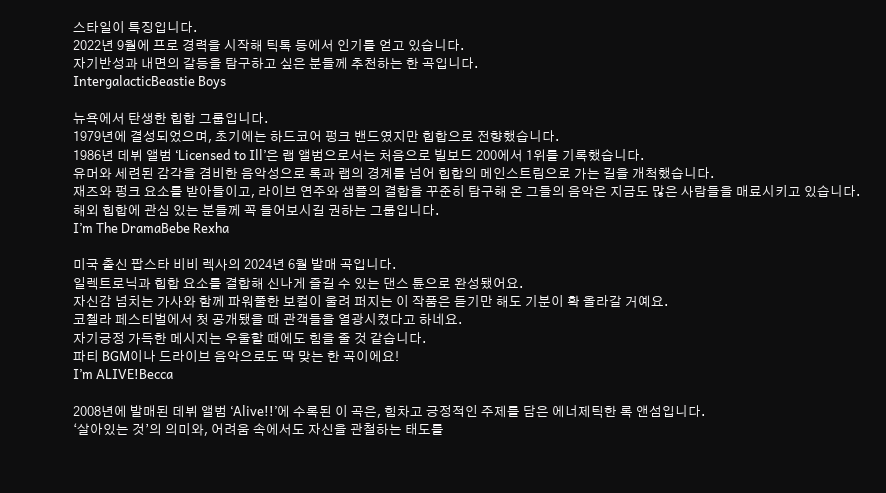스타일이 특징입니다.
2022년 9월에 프로 경력을 시작해 틱톡 등에서 인기를 얻고 있습니다.
자기반성과 내면의 갈등을 탐구하고 싶은 분들께 추천하는 한 곡입니다.
IntergalacticBeastie Boys

뉴욕에서 탄생한 힙합 그룹입니다.
1979년에 결성되었으며, 초기에는 하드코어 펑크 밴드였지만 힙합으로 전향했습니다.
1986년 데뷔 앨범 ‘Licensed to Ill’은 랩 앨범으로서는 처음으로 빌보드 200에서 1위를 기록했습니다.
유머와 세련된 감각을 겸비한 음악성으로 록과 랩의 경계를 넘어 힙합의 메인스트림으로 가는 길을 개척했습니다.
재즈와 펑크 요소를 받아들이고, 라이브 연주와 샘플의 결합을 꾸준히 탐구해 온 그들의 음악은 지금도 많은 사람들을 매료시키고 있습니다.
해외 힙합에 관심 있는 분들께 꼭 들어보시길 권하는 그룹입니다.
I’m The DramaBebe Rexha

미국 출신 팝스타 비비 렉사의 2024년 6월 발매 곡입니다.
일렉트로닉과 힙합 요소를 결합해 신나게 즐길 수 있는 댄스 튠으로 완성됐어요.
자신감 넘치는 가사와 함께 파워풀한 보컬이 울려 퍼지는 이 작품은 듣기만 해도 기분이 확 올라갈 거예요.
코첼라 페스티벌에서 첫 공개됐을 때 관객들을 열광시켰다고 하네요.
자기긍정 가득한 메시지는 우울할 때에도 힘을 줄 것 같습니다.
파티 BGM이나 드라이브 음악으로도 딱 맞는 한 곡이에요!
I’m ALIVE!Becca

2008년에 발매된 데뷔 앨범 ‘Alive!!’에 수록된 이 곡은, 힘차고 긍정적인 주제를 담은 에너제틱한 록 앤섬입니다.
‘살아있는 것’의 의미와, 어려움 속에서도 자신을 관철하는 태도를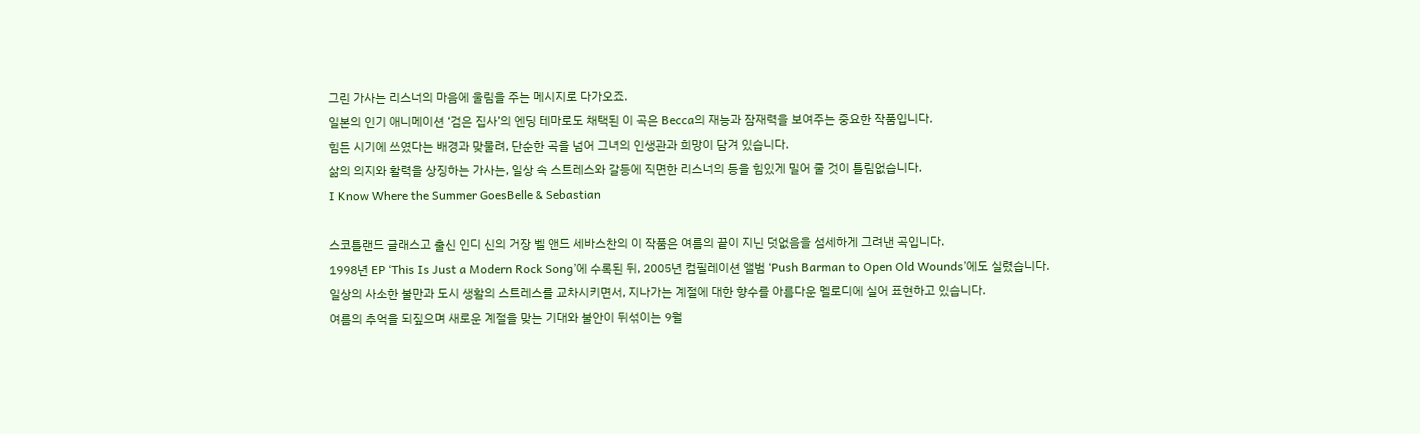그린 가사는 리스너의 마음에 울림을 주는 메시지로 다가오죠.
일본의 인기 애니메이션 ‘검은 집사’의 엔딩 테마로도 채택된 이 곡은 Becca의 재능과 잠재력을 보여주는 중요한 작품입니다.
힘든 시기에 쓰였다는 배경과 맞물려, 단순한 곡을 넘어 그녀의 인생관과 희망이 담겨 있습니다.
삶의 의지와 활력을 상징하는 가사는, 일상 속 스트레스와 갈등에 직면한 리스너의 등을 힘있게 밀어 줄 것이 틀림없습니다.
I Know Where the Summer GoesBelle & Sebastian

스코틀랜드 글래스고 출신 인디 신의 거장 벨 앤드 세바스찬의 이 작품은 여름의 끝이 지닌 덧없음을 섬세하게 그려낸 곡입니다.
1998년 EP ‘This Is Just a Modern Rock Song’에 수록된 뒤, 2005년 컴필레이션 앨범 ‘Push Barman to Open Old Wounds’에도 실렸습니다.
일상의 사소한 불만과 도시 생활의 스트레스를 교차시키면서, 지나가는 계절에 대한 향수를 아름다운 멜로디에 실어 표현하고 있습니다.
여름의 추억을 되짚으며 새로운 계절을 맞는 기대와 불안이 뒤섞이는 9월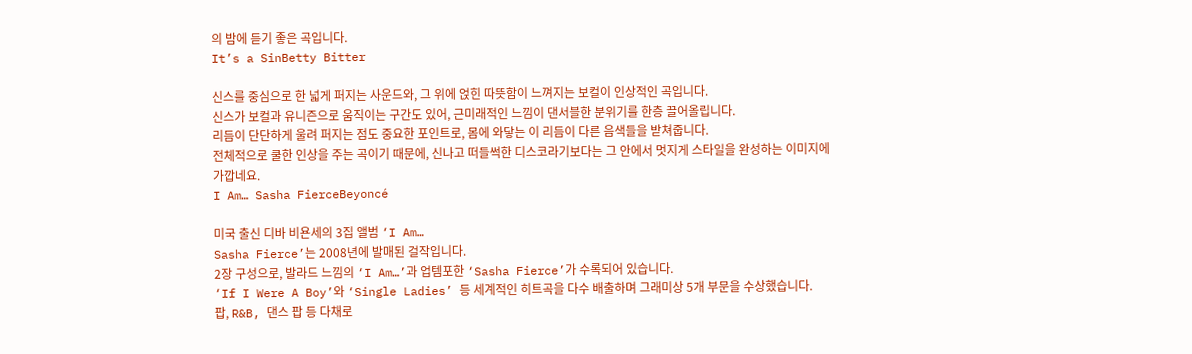의 밤에 듣기 좋은 곡입니다.
It’s a SinBetty Bitter

신스를 중심으로 한 넓게 퍼지는 사운드와, 그 위에 얹힌 따뜻함이 느껴지는 보컬이 인상적인 곡입니다.
신스가 보컬과 유니즌으로 움직이는 구간도 있어, 근미래적인 느낌이 댄서블한 분위기를 한층 끌어올립니다.
리듬이 단단하게 울려 퍼지는 점도 중요한 포인트로, 몸에 와닿는 이 리듬이 다른 음색들을 받쳐줍니다.
전체적으로 쿨한 인상을 주는 곡이기 때문에, 신나고 떠들썩한 디스코라기보다는 그 안에서 멋지게 스타일을 완성하는 이미지에 가깝네요.
I Am… Sasha FierceBeyoncé

미국 출신 디바 비욘세의 3집 앨범 ‘I Am…
Sasha Fierce’는 2008년에 발매된 걸작입니다.
2장 구성으로, 발라드 느낌의 ‘I Am…’과 업템포한 ‘Sasha Fierce’가 수록되어 있습니다.
‘If I Were A Boy’와 ‘Single Ladies’ 등 세계적인 히트곡을 다수 배출하며 그래미상 5개 부문을 수상했습니다.
팝, R&B, 댄스 팝 등 다채로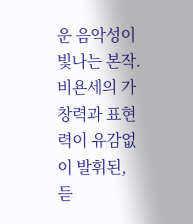운 음악성이 빛나는 본작.
비욘세의 가창력과 표현력이 유감없이 발휘된, 듣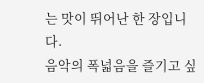는 맛이 뛰어난 한 장입니다.
음악의 폭넓음을 즐기고 싶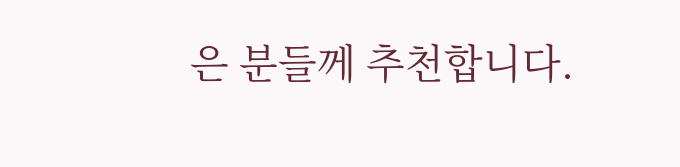은 분들께 추천합니다.